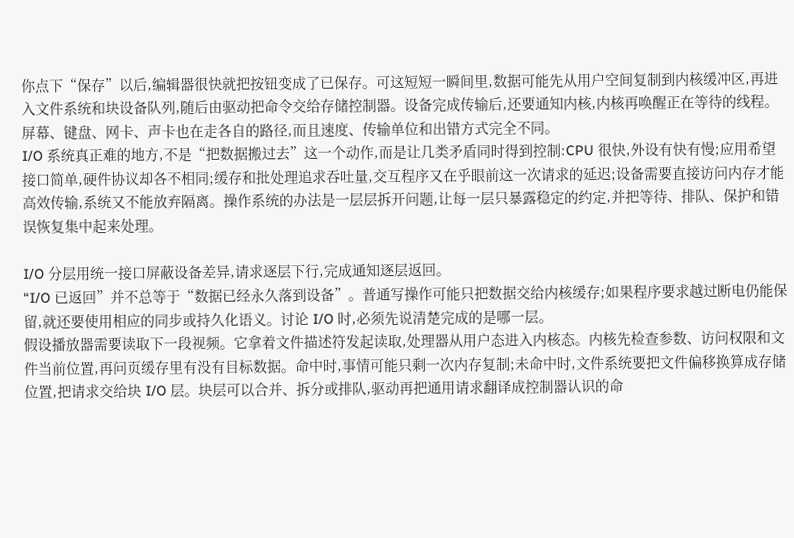你点下“保存”以后,编辑器很快就把按钮变成了已保存。可这短短一瞬间里,数据可能先从用户空间复制到内核缓冲区,再进入文件系统和块设备队列,随后由驱动把命令交给存储控制器。设备完成传输后,还要通知内核,内核再唤醒正在等待的线程。屏幕、键盘、网卡、声卡也在走各自的路径,而且速度、传输单位和出错方式完全不同。
I/O 系统真正难的地方,不是“把数据搬过去”这一个动作,而是让几类矛盾同时得到控制:CPU 很快,外设有快有慢;应用希望接口简单,硬件协议却各不相同;缓存和批处理追求吞吐量,交互程序又在乎眼前这一次请求的延迟;设备需要直接访问内存才能高效传输,系统又不能放弃隔离。操作系统的办法是一层层拆开问题,让每一层只暴露稳定的约定,并把等待、排队、保护和错误恢复集中起来处理。

I/O 分层用统一接口屏蔽设备差异,请求逐层下行,完成通知逐层返回。
“I/O 已返回”并不总等于“数据已经永久落到设备”。普通写操作可能只把数据交给内核缓存;如果程序要求越过断电仍能保留,就还要使用相应的同步或持久化语义。讨论 I/O 时,必须先说清楚完成的是哪一层。
假设播放器需要读取下一段视频。它拿着文件描述符发起读取,处理器从用户态进入内核态。内核先检查参数、访问权限和文件当前位置,再问页缓存里有没有目标数据。命中时,事情可能只剩一次内存复制;未命中时,文件系统要把文件偏移换算成存储位置,把请求交给块 I/O 层。块层可以合并、拆分或排队,驱动再把通用请求翻译成控制器认识的命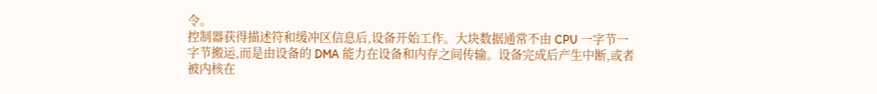令。
控制器获得描述符和缓冲区信息后,设备开始工作。大块数据通常不由 CPU 一字节一字节搬运,而是由设备的 DMA 能力在设备和内存之间传输。设备完成后产生中断,或者被内核在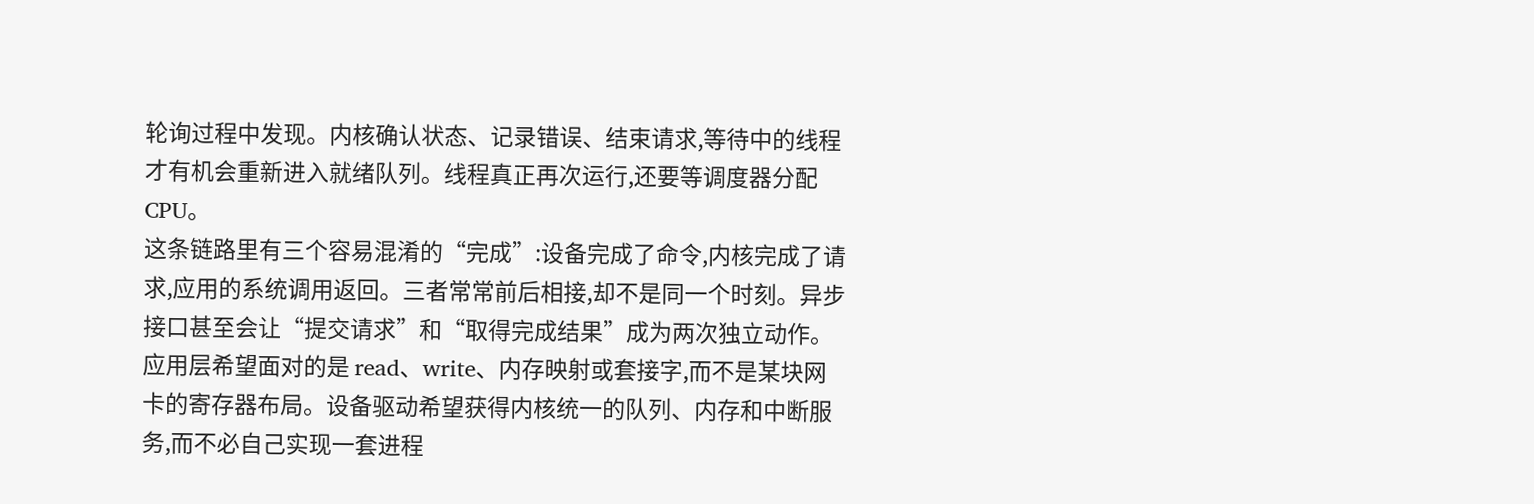轮询过程中发现。内核确认状态、记录错误、结束请求,等待中的线程才有机会重新进入就绪队列。线程真正再次运行,还要等调度器分配 CPU。
这条链路里有三个容易混淆的“完成”:设备完成了命令,内核完成了请求,应用的系统调用返回。三者常常前后相接,却不是同一个时刻。异步接口甚至会让“提交请求”和“取得完成结果”成为两次独立动作。
应用层希望面对的是 read、write、内存映射或套接字,而不是某块网卡的寄存器布局。设备驱动希望获得内核统一的队列、内存和中断服务,而不必自己实现一套进程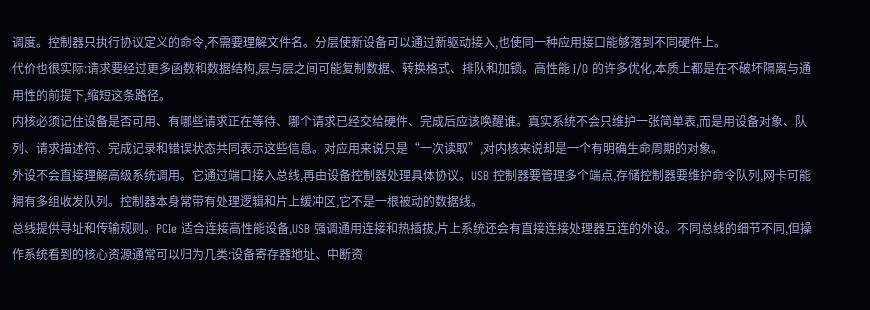调度。控制器只执行协议定义的命令,不需要理解文件名。分层使新设备可以通过新驱动接入,也使同一种应用接口能够落到不同硬件上。
代价也很实际:请求要经过更多函数和数据结构,层与层之间可能复制数据、转换格式、排队和加锁。高性能 I/O 的许多优化,本质上都是在不破坏隔离与通用性的前提下,缩短这条路径。
内核必须记住设备是否可用、有哪些请求正在等待、哪个请求已经交给硬件、完成后应该唤醒谁。真实系统不会只维护一张简单表,而是用设备对象、队列、请求描述符、完成记录和错误状态共同表示这些信息。对应用来说只是“一次读取”,对内核来说却是一个有明确生命周期的对象。
外设不会直接理解高级系统调用。它通过端口接入总线,再由设备控制器处理具体协议。USB 控制器要管理多个端点,存储控制器要维护命令队列,网卡可能拥有多组收发队列。控制器本身常带有处理逻辑和片上缓冲区,它不是一根被动的数据线。
总线提供寻址和传输规则。PCIe 适合连接高性能设备,USB 强调通用连接和热插拔,片上系统还会有直接连接处理器互连的外设。不同总线的细节不同,但操作系统看到的核心资源通常可以归为几类:设备寄存器地址、中断资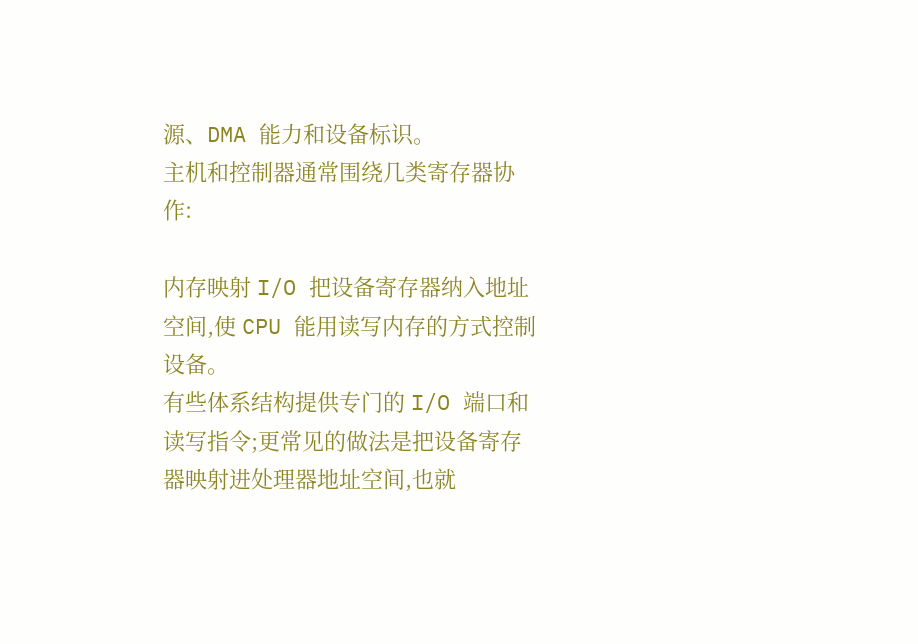源、DMA 能力和设备标识。
主机和控制器通常围绕几类寄存器协作:

内存映射 I/O 把设备寄存器纳入地址空间,使 CPU 能用读写内存的方式控制设备。
有些体系结构提供专门的 I/O 端口和读写指令;更常见的做法是把设备寄存器映射进处理器地址空间,也就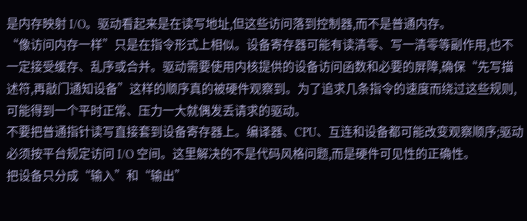是内存映射 I/O。驱动看起来是在读写地址,但这些访问落到控制器,而不是普通内存。
“像访问内存一样”只是在指令形式上相似。设备寄存器可能有读清零、写一清零等副作用,也不一定接受缓存、乱序或合并。驱动需要使用内核提供的设备访问函数和必要的屏障,确保“先写描述符,再敲门通知设备”这样的顺序真的被硬件观察到。为了追求几条指令的速度而绕过这些规则,可能得到一个平时正常、压力一大就偶发丢请求的驱动。
不要把普通指针读写直接套到设备寄存器上。编译器、CPU、互连和设备都可能改变观察顺序;驱动必须按平台规定访问 I/O 空间。这里解决的不是代码风格问题,而是硬件可见性的正确性。
把设备只分成“输入”和“输出”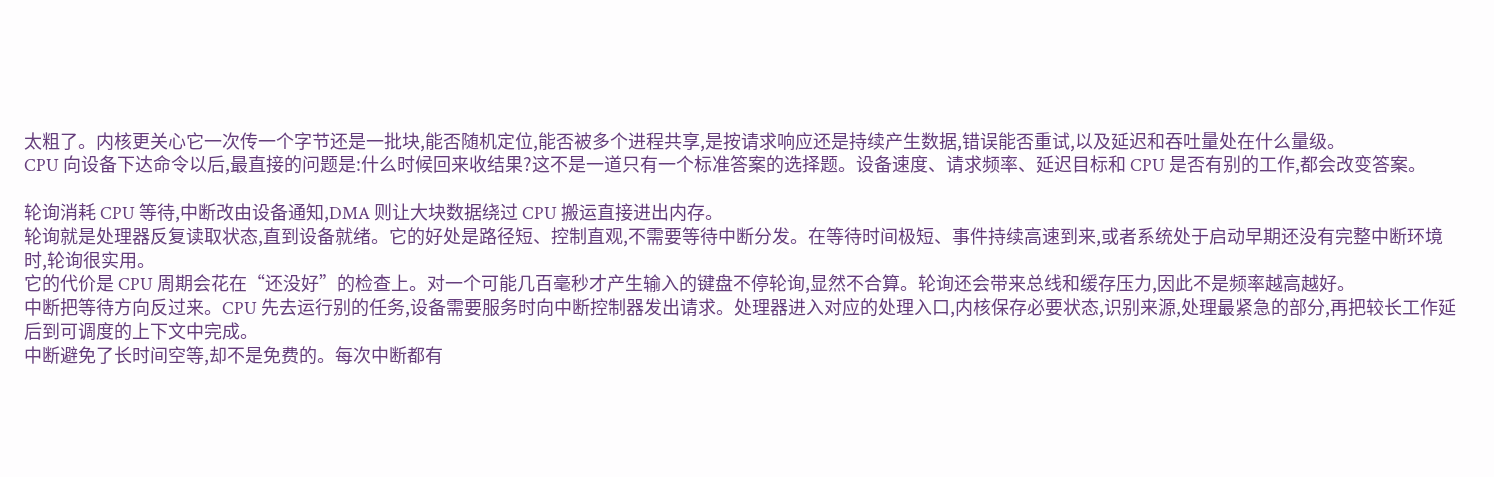太粗了。内核更关心它一次传一个字节还是一批块,能否随机定位,能否被多个进程共享,是按请求响应还是持续产生数据,错误能否重试,以及延迟和吞吐量处在什么量级。
CPU 向设备下达命令以后,最直接的问题是:什么时候回来收结果?这不是一道只有一个标准答案的选择题。设备速度、请求频率、延迟目标和 CPU 是否有别的工作,都会改变答案。

轮询消耗 CPU 等待,中断改由设备通知,DMA 则让大块数据绕过 CPU 搬运直接进出内存。
轮询就是处理器反复读取状态,直到设备就绪。它的好处是路径短、控制直观,不需要等待中断分发。在等待时间极短、事件持续高速到来,或者系统处于启动早期还没有完整中断环境时,轮询很实用。
它的代价是 CPU 周期会花在“还没好”的检查上。对一个可能几百毫秒才产生输入的键盘不停轮询,显然不合算。轮询还会带来总线和缓存压力,因此不是频率越高越好。
中断把等待方向反过来。CPU 先去运行别的任务,设备需要服务时向中断控制器发出请求。处理器进入对应的处理入口,内核保存必要状态,识别来源,处理最紧急的部分,再把较长工作延后到可调度的上下文中完成。
中断避免了长时间空等,却不是免费的。每次中断都有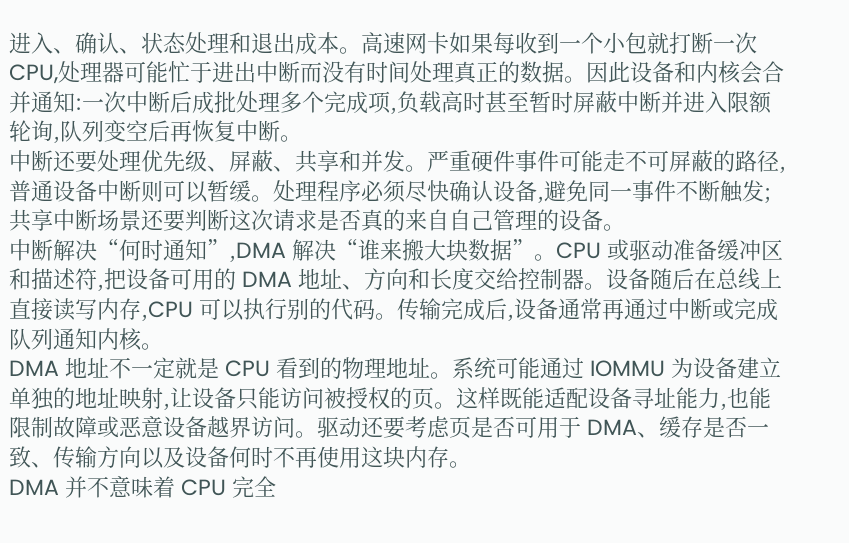进入、确认、状态处理和退出成本。高速网卡如果每收到一个小包就打断一次 CPU,处理器可能忙于进出中断而没有时间处理真正的数据。因此设备和内核会合并通知:一次中断后成批处理多个完成项,负载高时甚至暂时屏蔽中断并进入限额轮询,队列变空后再恢复中断。
中断还要处理优先级、屏蔽、共享和并发。严重硬件事件可能走不可屏蔽的路径,普通设备中断则可以暂缓。处理程序必须尽快确认设备,避免同一事件不断触发;共享中断场景还要判断这次请求是否真的来自自己管理的设备。
中断解决“何时通知”,DMA 解决“谁来搬大块数据”。CPU 或驱动准备缓冲区和描述符,把设备可用的 DMA 地址、方向和长度交给控制器。设备随后在总线上直接读写内存,CPU 可以执行别的代码。传输完成后,设备通常再通过中断或完成队列通知内核。
DMA 地址不一定就是 CPU 看到的物理地址。系统可能通过 IOMMU 为设备建立单独的地址映射,让设备只能访问被授权的页。这样既能适配设备寻址能力,也能限制故障或恶意设备越界访问。驱动还要考虑页是否可用于 DMA、缓存是否一致、传输方向以及设备何时不再使用这块内存。
DMA 并不意味着 CPU 完全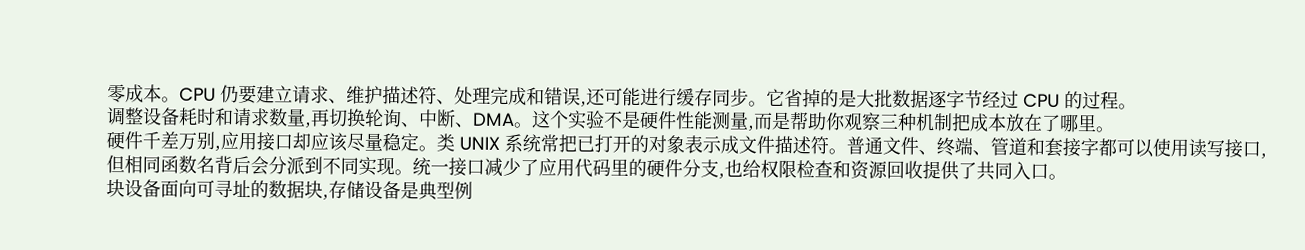零成本。CPU 仍要建立请求、维护描述符、处理完成和错误,还可能进行缓存同步。它省掉的是大批数据逐字节经过 CPU 的过程。
调整设备耗时和请求数量,再切换轮询、中断、DMA。这个实验不是硬件性能测量,而是帮助你观察三种机制把成本放在了哪里。
硬件千差万别,应用接口却应该尽量稳定。类 UNIX 系统常把已打开的对象表示成文件描述符。普通文件、终端、管道和套接字都可以使用读写接口,但相同函数名背后会分派到不同实现。统一接口减少了应用代码里的硬件分支,也给权限检查和资源回收提供了共同入口。
块设备面向可寻址的数据块,存储设备是典型例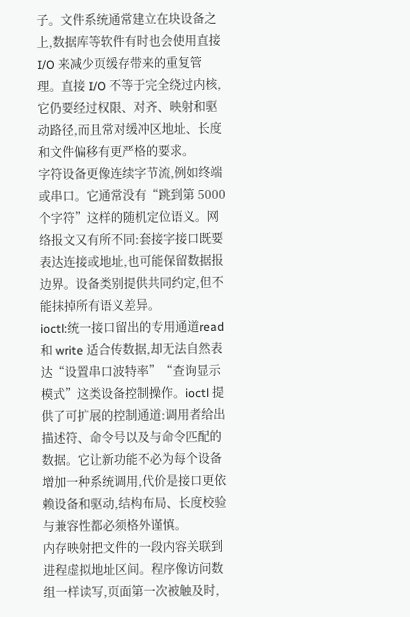子。文件系统通常建立在块设备之上,数据库等软件有时也会使用直接 I/O 来减少页缓存带来的重复管理。直接 I/O 不等于完全绕过内核,它仍要经过权限、对齐、映射和驱动路径,而且常对缓冲区地址、长度和文件偏移有更严格的要求。
字符设备更像连续字节流,例如终端或串口。它通常没有“跳到第 5000 个字符”这样的随机定位语义。网络报文又有所不同:套接字接口既要表达连接或地址,也可能保留数据报边界。设备类别提供共同约定,但不能抹掉所有语义差异。
ioctl:统一接口留出的专用通道read 和 write 适合传数据,却无法自然表达“设置串口波特率”“查询显示模式”这类设备控制操作。ioctl 提供了可扩展的控制通道:调用者给出描述符、命令号以及与命令匹配的数据。它让新功能不必为每个设备增加一种系统调用,代价是接口更依赖设备和驱动,结构布局、长度校验与兼容性都必须格外谨慎。
内存映射把文件的一段内容关联到进程虚拟地址区间。程序像访问数组一样读写,页面第一次被触及时,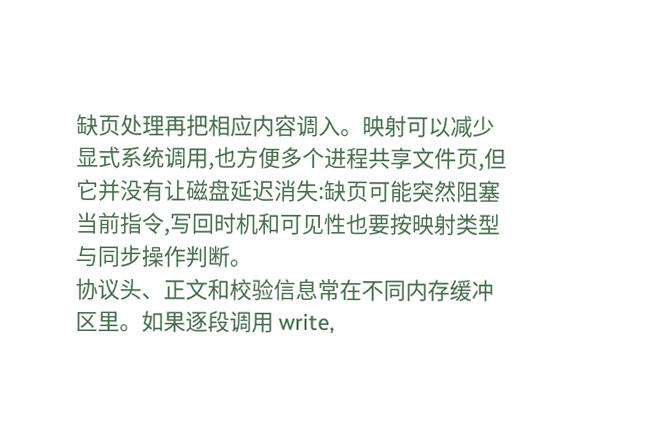缺页处理再把相应内容调入。映射可以减少显式系统调用,也方便多个进程共享文件页,但它并没有让磁盘延迟消失:缺页可能突然阻塞当前指令,写回时机和可见性也要按映射类型与同步操作判断。
协议头、正文和校验信息常在不同内存缓冲区里。如果逐段调用 write,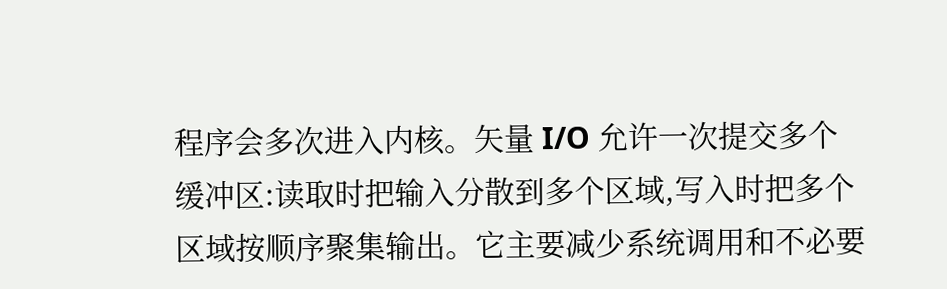程序会多次进入内核。矢量 I/O 允许一次提交多个缓冲区:读取时把输入分散到多个区域,写入时把多个区域按顺序聚集输出。它主要减少系统调用和不必要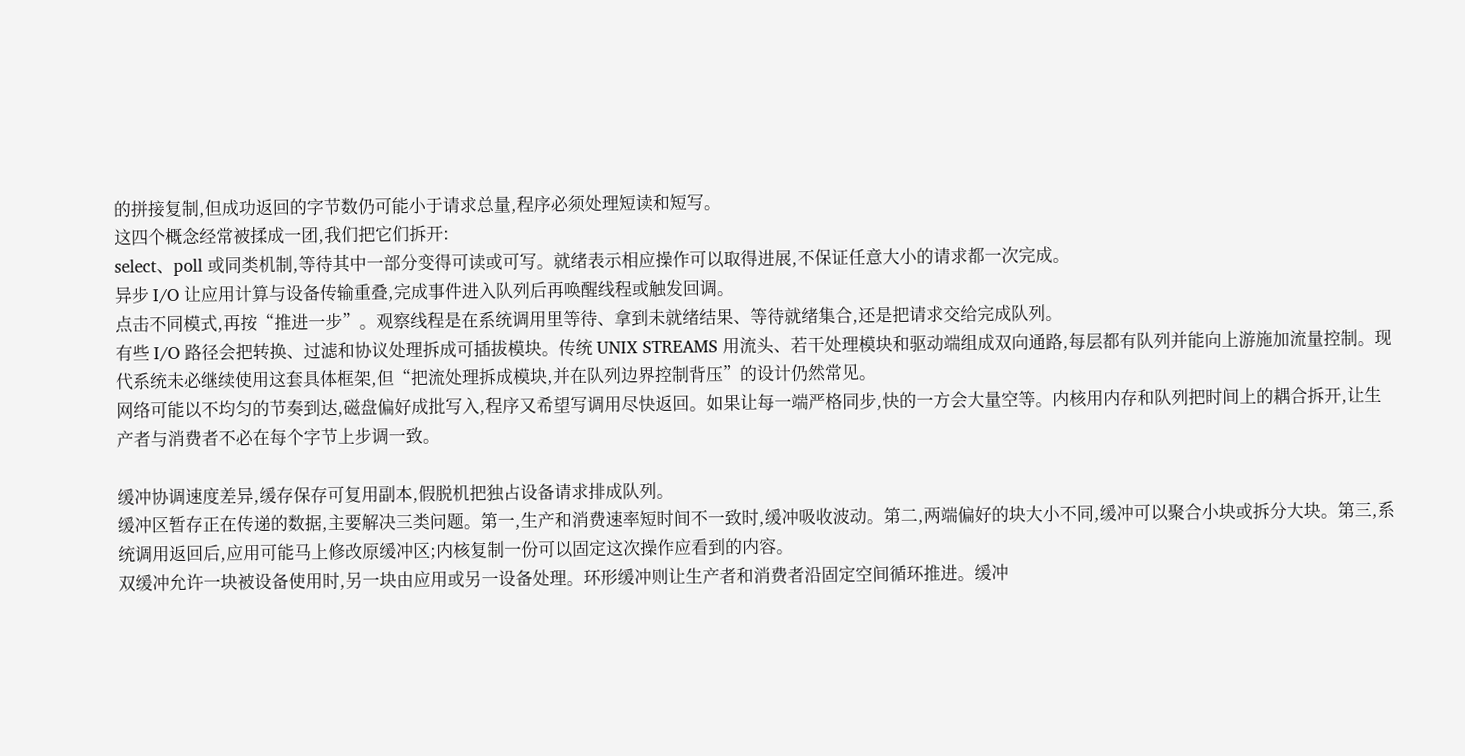的拼接复制,但成功返回的字节数仍可能小于请求总量,程序必须处理短读和短写。
这四个概念经常被揉成一团,我们把它们拆开:
select、poll 或同类机制,等待其中一部分变得可读或可写。就绪表示相应操作可以取得进展,不保证任意大小的请求都一次完成。
异步 I/O 让应用计算与设备传输重叠,完成事件进入队列后再唤醒线程或触发回调。
点击不同模式,再按“推进一步”。观察线程是在系统调用里等待、拿到未就绪结果、等待就绪集合,还是把请求交给完成队列。
有些 I/O 路径会把转换、过滤和协议处理拆成可插拔模块。传统 UNIX STREAMS 用流头、若干处理模块和驱动端组成双向通路,每层都有队列并能向上游施加流量控制。现代系统未必继续使用这套具体框架,但“把流处理拆成模块,并在队列边界控制背压”的设计仍然常见。
网络可能以不均匀的节奏到达,磁盘偏好成批写入,程序又希望写调用尽快返回。如果让每一端严格同步,快的一方会大量空等。内核用内存和队列把时间上的耦合拆开,让生产者与消费者不必在每个字节上步调一致。

缓冲协调速度差异,缓存保存可复用副本,假脱机把独占设备请求排成队列。
缓冲区暂存正在传递的数据,主要解决三类问题。第一,生产和消费速率短时间不一致时,缓冲吸收波动。第二,两端偏好的块大小不同,缓冲可以聚合小块或拆分大块。第三,系统调用返回后,应用可能马上修改原缓冲区;内核复制一份可以固定这次操作应看到的内容。
双缓冲允许一块被设备使用时,另一块由应用或另一设备处理。环形缓冲则让生产者和消费者沿固定空间循环推进。缓冲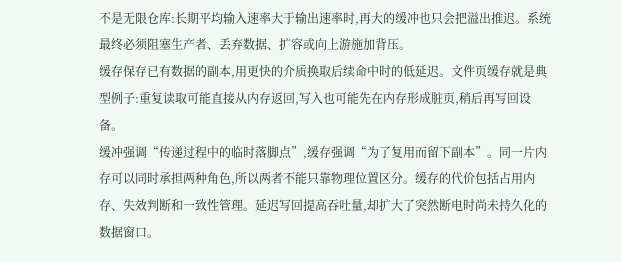不是无限仓库:长期平均输入速率大于输出速率时,再大的缓冲也只会把溢出推迟。系统最终必须阻塞生产者、丢弃数据、扩容或向上游施加背压。
缓存保存已有数据的副本,用更快的介质换取后续命中时的低延迟。文件页缓存就是典型例子:重复读取可能直接从内存返回,写入也可能先在内存形成脏页,稍后再写回设备。
缓冲强调“传递过程中的临时落脚点”,缓存强调“为了复用而留下副本”。同一片内存可以同时承担两种角色,所以两者不能只靠物理位置区分。缓存的代价包括占用内存、失效判断和一致性管理。延迟写回提高吞吐量,却扩大了突然断电时尚未持久化的数据窗口。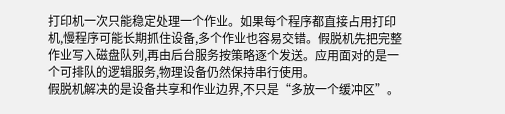打印机一次只能稳定处理一个作业。如果每个程序都直接占用打印机,慢程序可能长期抓住设备,多个作业也容易交错。假脱机先把完整作业写入磁盘队列,再由后台服务按策略逐个发送。应用面对的是一个可排队的逻辑服务,物理设备仍然保持串行使用。
假脱机解决的是设备共享和作业边界,不只是“多放一个缓冲区”。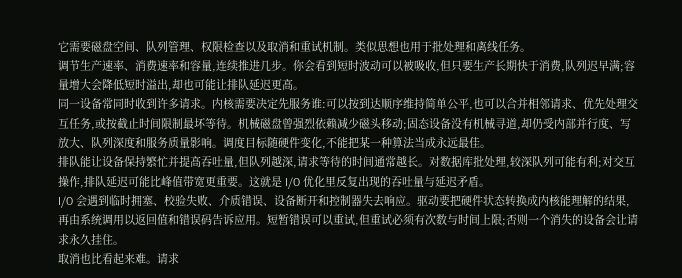它需要磁盘空间、队列管理、权限检查以及取消和重试机制。类似思想也用于批处理和离线任务。
调节生产速率、消费速率和容量,连续推进几步。你会看到短时波动可以被吸收,但只要生产长期快于消费,队列迟早满;容量增大会降低短时溢出,却也可能让排队延迟更高。
同一设备常同时收到许多请求。内核需要决定先服务谁:可以按到达顺序维持简单公平,也可以合并相邻请求、优先处理交互任务,或按截止时间限制最坏等待。机械磁盘曾强烈依赖减少磁头移动;固态设备没有机械寻道,却仍受内部并行度、写放大、队列深度和服务质量影响。调度目标随硬件变化,不能把某一种算法当成永远最佳。
排队能让设备保持繁忙并提高吞吐量,但队列越深,请求等待的时间通常越长。对数据库批处理,较深队列可能有利;对交互操作,排队延迟可能比峰值带宽更重要。这就是 I/O 优化里反复出现的吞吐量与延迟矛盾。
I/O 会遇到临时拥塞、校验失败、介质错误、设备断开和控制器失去响应。驱动要把硬件状态转换成内核能理解的结果,再由系统调用以返回值和错误码告诉应用。短暂错误可以重试,但重试必须有次数与时间上限;否则一个消失的设备会让请求永久挂住。
取消也比看起来难。请求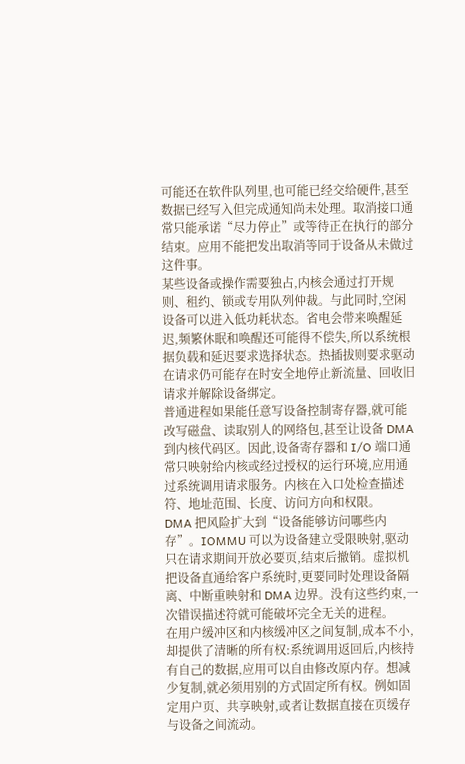可能还在软件队列里,也可能已经交给硬件,甚至数据已经写入但完成通知尚未处理。取消接口通常只能承诺“尽力停止”或等待正在执行的部分结束。应用不能把发出取消等同于设备从未做过这件事。
某些设备或操作需要独占,内核会通过打开规则、租约、锁或专用队列仲裁。与此同时,空闲设备可以进入低功耗状态。省电会带来唤醒延迟,频繁休眠和唤醒还可能得不偿失,所以系统根据负载和延迟要求选择状态。热插拔则要求驱动在请求仍可能存在时安全地停止新流量、回收旧请求并解除设备绑定。
普通进程如果能任意写设备控制寄存器,就可能改写磁盘、读取别人的网络包,甚至让设备 DMA 到内核代码区。因此,设备寄存器和 I/O 端口通常只映射给内核或经过授权的运行环境,应用通过系统调用请求服务。内核在入口处检查描述符、地址范围、长度、访问方向和权限。
DMA 把风险扩大到“设备能够访问哪些内存”。IOMMU 可以为设备建立受限映射,驱动只在请求期间开放必要页,结束后撤销。虚拟机把设备直通给客户系统时,更要同时处理设备隔离、中断重映射和 DMA 边界。没有这些约束,一次错误描述符就可能破坏完全无关的进程。
在用户缓冲区和内核缓冲区之间复制,成本不小,却提供了清晰的所有权:系统调用返回后,内核持有自己的数据,应用可以自由修改原内存。想减少复制,就必须用别的方式固定所有权。例如固定用户页、共享映射,或者让数据直接在页缓存与设备之间流动。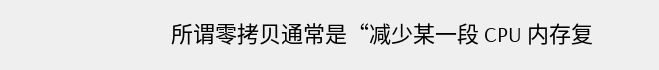所谓零拷贝通常是“减少某一段 CPU 内存复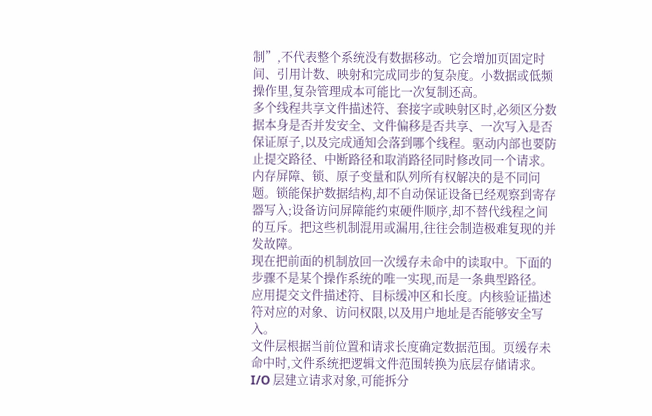制”,不代表整个系统没有数据移动。它会增加页固定时间、引用计数、映射和完成同步的复杂度。小数据或低频操作里,复杂管理成本可能比一次复制还高。
多个线程共享文件描述符、套接字或映射区时,必须区分数据本身是否并发安全、文件偏移是否共享、一次写入是否保证原子,以及完成通知会落到哪个线程。驱动内部也要防止提交路径、中断路径和取消路径同时修改同一个请求。
内存屏障、锁、原子变量和队列所有权解决的是不同问题。锁能保护数据结构,却不自动保证设备已经观察到寄存器写入;设备访问屏障能约束硬件顺序,却不替代线程之间的互斥。把这些机制混用或漏用,往往会制造极难复现的并发故障。
现在把前面的机制放回一次缓存未命中的读取中。下面的步骤不是某个操作系统的唯一实现,而是一条典型路径。
应用提交文件描述符、目标缓冲区和长度。内核验证描述符对应的对象、访问权限,以及用户地址是否能够安全写入。
文件层根据当前位置和请求长度确定数据范围。页缓存未命中时,文件系统把逻辑文件范围转换为底层存储请求。
I/O 层建立请求对象,可能拆分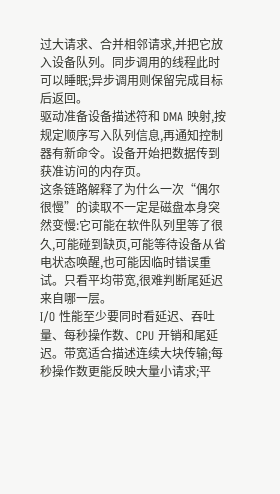过大请求、合并相邻请求,并把它放入设备队列。同步调用的线程此时可以睡眠;异步调用则保留完成目标后返回。
驱动准备设备描述符和 DMA 映射,按规定顺序写入队列信息,再通知控制器有新命令。设备开始把数据传到获准访问的内存页。
这条链路解释了为什么一次“偶尔很慢”的读取不一定是磁盘本身突然变慢:它可能在软件队列里等了很久,可能碰到缺页,可能等待设备从省电状态唤醒,也可能因临时错误重试。只看平均带宽,很难判断尾延迟来自哪一层。
I/O 性能至少要同时看延迟、吞吐量、每秒操作数、CPU 开销和尾延迟。带宽适合描述连续大块传输;每秒操作数更能反映大量小请求;平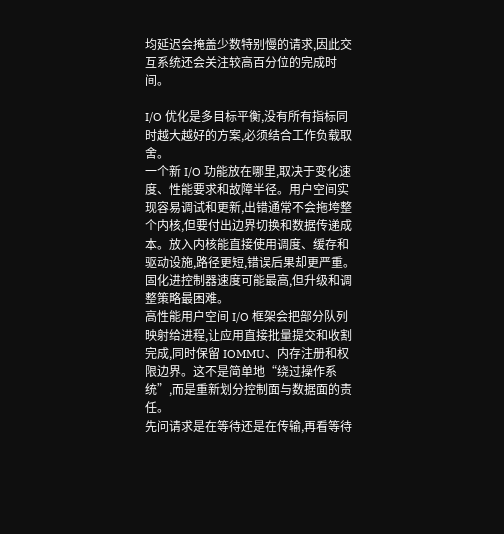均延迟会掩盖少数特别慢的请求,因此交互系统还会关注较高百分位的完成时间。

I/O 优化是多目标平衡,没有所有指标同时越大越好的方案,必须结合工作负载取舍。
一个新 I/O 功能放在哪里,取决于变化速度、性能要求和故障半径。用户空间实现容易调试和更新,出错通常不会拖垮整个内核,但要付出边界切换和数据传递成本。放入内核能直接使用调度、缓存和驱动设施,路径更短,错误后果却更严重。固化进控制器速度可能最高,但升级和调整策略最困难。
高性能用户空间 I/O 框架会把部分队列映射给进程,让应用直接批量提交和收割完成,同时保留 IOMMU、内存注册和权限边界。这不是简单地“绕过操作系统”,而是重新划分控制面与数据面的责任。
先问请求是在等待还是在传输,再看等待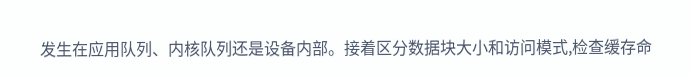发生在应用队列、内核队列还是设备内部。接着区分数据块大小和访问模式,检查缓存命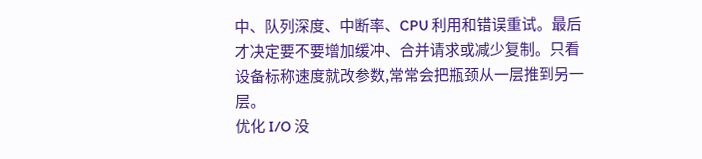中、队列深度、中断率、CPU 利用和错误重试。最后才决定要不要增加缓冲、合并请求或减少复制。只看设备标称速度就改参数,常常会把瓶颈从一层推到另一层。
优化 I/O 没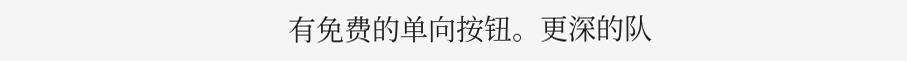有免费的单向按钮。更深的队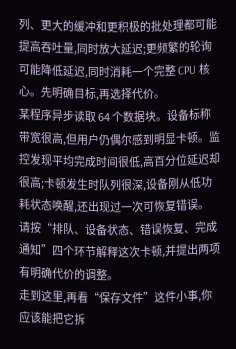列、更大的缓冲和更积极的批处理都可能提高吞吐量,同时放大延迟;更频繁的轮询可能降低延迟,同时消耗一个完整 CPU 核心。先明确目标,再选择代价。
某程序异步读取 64 个数据块。设备标称带宽很高,但用户仍偶尔感到明显卡顿。监控发现平均完成时间很低,高百分位延迟却很高;卡顿发生时队列很深,设备刚从低功耗状态唤醒,还出现过一次可恢复错误。
请按“排队、设备状态、错误恢复、完成通知”四个环节解释这次卡顿,并提出两项有明确代价的调整。
走到这里,再看“保存文件”这件小事,你应该能把它拆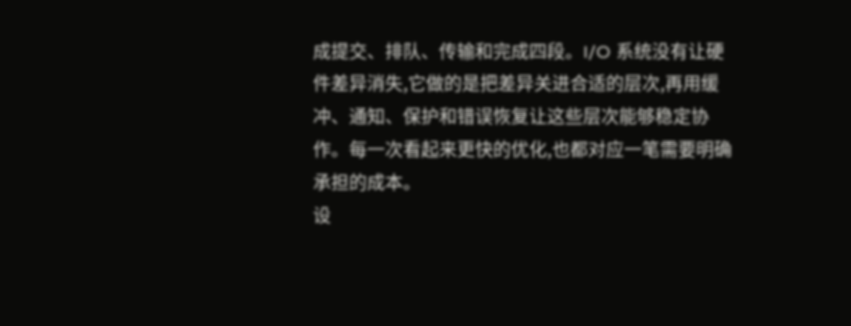成提交、排队、传输和完成四段。I/O 系统没有让硬件差异消失,它做的是把差异关进合适的层次,再用缓冲、通知、保护和错误恢复让这些层次能够稳定协作。每一次看起来更快的优化,也都对应一笔需要明确承担的成本。
设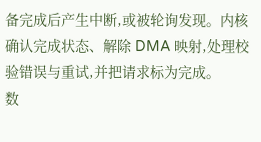备完成后产生中断,或被轮询发现。内核确认完成状态、解除 DMA 映射,处理校验错误与重试,并把请求标为完成。
数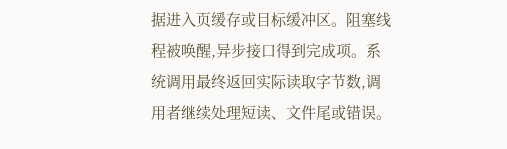据进入页缓存或目标缓冲区。阻塞线程被唤醒,异步接口得到完成项。系统调用最终返回实际读取字节数,调用者继续处理短读、文件尾或错误。